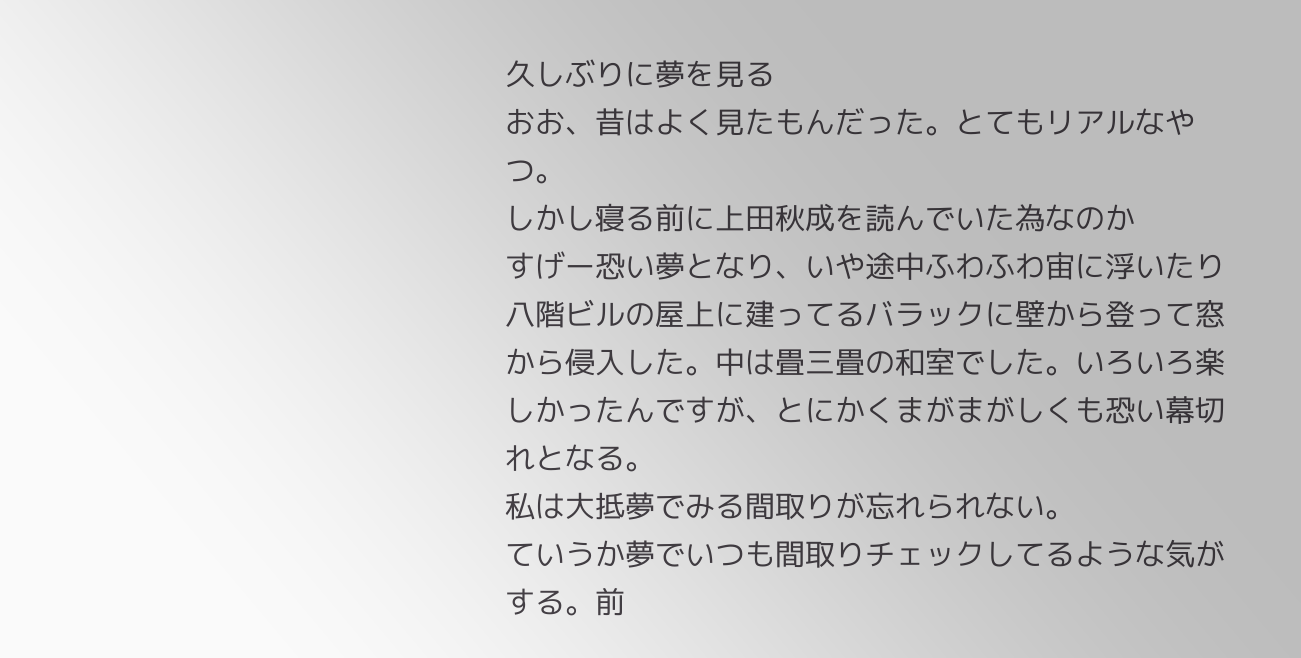久しぶりに夢を見る
おお、昔はよく見たもんだった。とてもリアルなやつ。
しかし寝る前に上田秋成を読んでいた為なのか
すげー恐い夢となり、いや途中ふわふわ宙に浮いたり八階ビルの屋上に建ってるバラックに壁から登って窓から侵入した。中は畳三畳の和室でした。いろいろ楽しかったんですが、とにかくまがまがしくも恐い幕切れとなる。
私は大抵夢でみる間取りが忘れられない。
ていうか夢でいつも間取りチェックしてるような気がする。前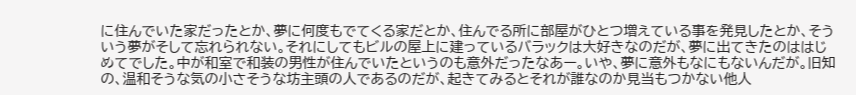に住んでいた家だったとか、夢に何度もでてくる家だとか、住んでる所に部屋がひとつ増えている事を発見したとか、そういう夢がそして忘れられない。それにしてもビルの屋上に建っているバラックは大好きなのだが、夢に出てきたのははじめてでした。中が和室で和装の男性が住んでいたというのも意外だったなあー。いや、夢に意外もなにもないんだが。旧知の、温和そうな気の小さそうな坊主頭の人であるのだが、起きてみるとそれが誰なのか見当もつかない他人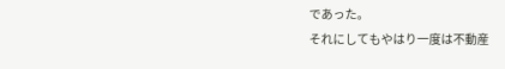であった。
それにしてもやはり一度は不動産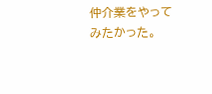仲介業をやってみたかった。